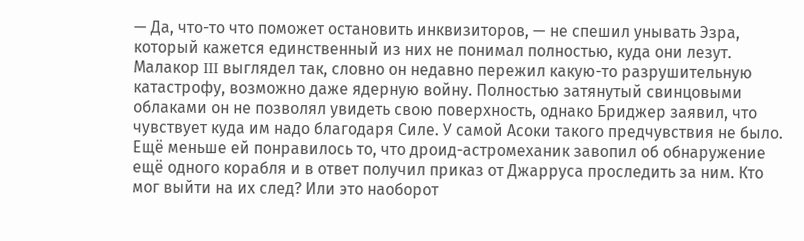— Да, что-то что поможет остановить инквизиторов, — не спешил унывать Эзра, который кажется единственный из них не понимал полностью, куда они лезут.
Малакор III выглядел так, словно он недавно пережил какую-то разрушительную катастрофу, возможно даже ядерную войну. Полностью затянутый свинцовыми облаками он не позволял увидеть свою поверхность, однако Бриджер заявил, что чувствует куда им надо благодаря Силе. У самой Асоки такого предчувствия не было. Ещё меньше ей понравилось то, что дроид-астромеханик завопил об обнаружение ещё одного корабля и в ответ получил приказ от Джарруса проследить за ним. Кто мог выйти на их след? Или это наоборот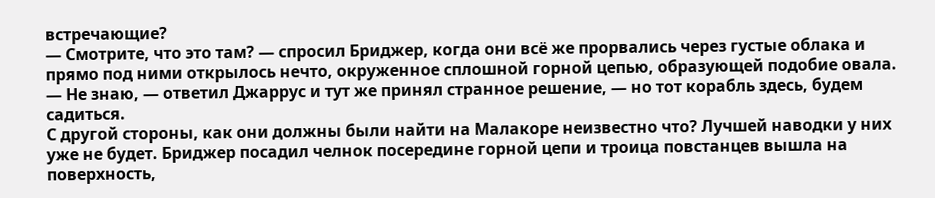встречающие?
— Смотрите, что это там? — спросил Бриджер, когда они всё же прорвались через густые облака и прямо под ними открылось нечто, окруженное сплошной горной цепью, образующей подобие овала.
— Не знаю, — ответил Джаррус и тут же принял странное решение, — но тот корабль здесь, будем садиться.
С другой стороны, как они должны были найти на Малакоре неизвестно что? Лучшей наводки у них уже не будет. Бриджер посадил челнок посередине горной цепи и троица повстанцев вышла на поверхность,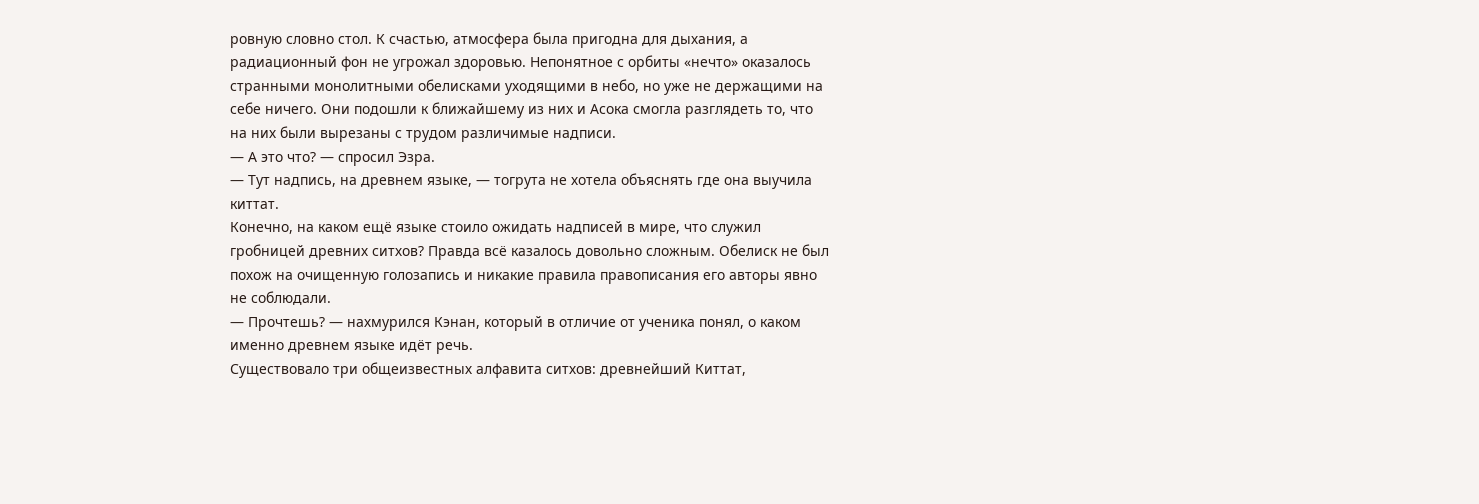ровную словно стол. К счастью, атмосфера была пригодна для дыхания, а радиационный фон не угрожал здоровью. Непонятное с орбиты «нечто» оказалось странными монолитными обелисками уходящими в небо, но уже не держащими на себе ничего. Они подошли к ближайшему из них и Асока смогла разглядеть то, что на них были вырезаны с трудом различимые надписи.
— А это что? — спросил Эзра.
— Тут надпись, на древнем языке, — тогрута не хотела объяснять где она выучила киттат.
Конечно, на каком ещё языке стоило ожидать надписей в мире, что служил гробницей древних ситхов? Правда всё казалось довольно сложным. Обелиск не был похож на очищенную голозапись и никакие правила правописания его авторы явно не соблюдали.
— Прочтешь? — нахмурился Кэнан, который в отличие от ученика понял, о каком именно древнем языке идёт речь.
Существовало три общеизвестных алфавита ситхов: древнейший Киттат,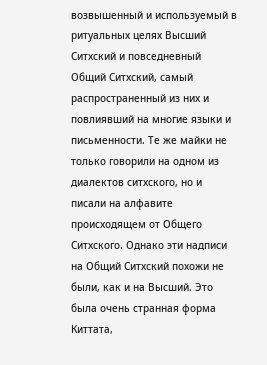возвышенный и используемый в ритуальных целях Высший Ситхский и повседневный Общий Ситхский, самый распространенный из них и повлиявший на многие языки и письменности. Те же майки не только говорили на одном из диалектов ситхского, но и писали на алфавите происходящем от Общего Ситхского. Однако эти надписи на Общий Ситхский похожи не были, как и на Высший. Это была очень странная форма Киттата,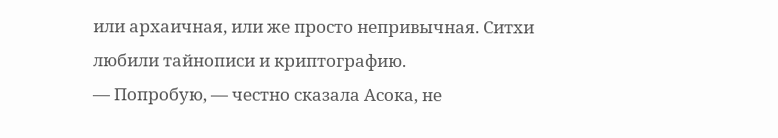или архаичная, или же просто непривычная. Ситхи любили тайнописи и криптографию.
— Попробую, — честно сказала Асока, не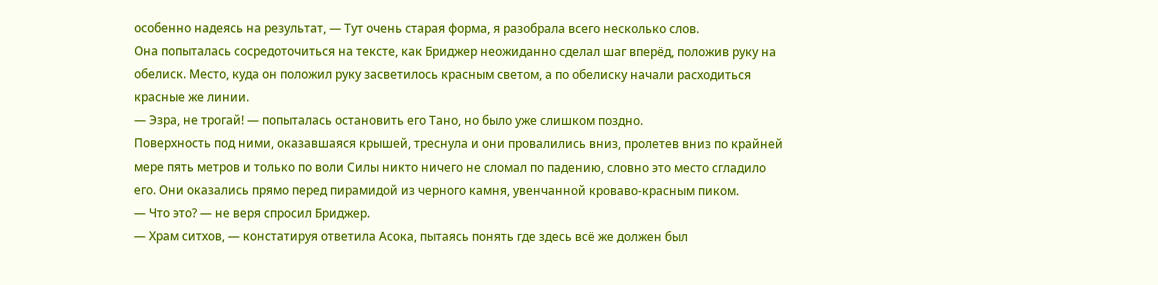особенно надеясь на результат, — Тут очень старая форма, я разобрала всего несколько слов.
Она попыталась сосредоточиться на тексте, как Бриджер неожиданно сделал шаг вперёд, положив руку на обелиск. Место, куда он положил руку засветилось красным светом, а по обелиску начали расходиться красные же линии.
— Эзра, не трогай! — попыталась остановить его Тано, но было уже слишком поздно.
Поверхность под ними, оказавшаяся крышей, треснула и они провалились вниз, пролетев вниз по крайней мере пять метров и только по воли Силы никто ничего не сломал по падению, словно это место сгладило его. Они оказались прямо перед пирамидой из черного камня, увенчанной кроваво-красным пиком.
— Что это? — не веря спросил Бриджер.
— Храм ситхов, — констатируя ответила Асока, пытаясь понять где здесь всё же должен был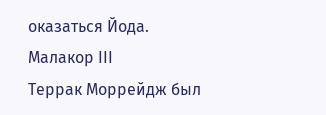оказаться Йода.
Малакор III
Террак Моррейдж был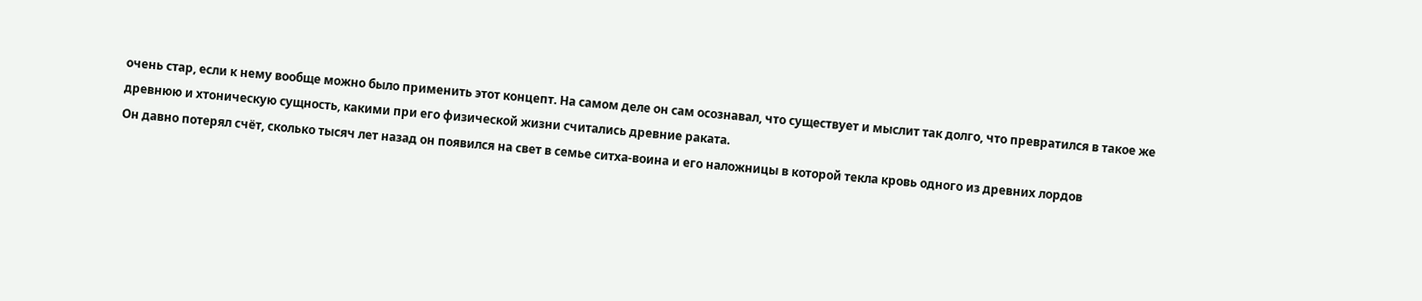очень стар, если к нему вообще можно было применить этот концепт. На самом деле он сам осознавал, что существует и мыслит так долго, что превратился в такое же древнюю и хтоническую сущность, какими при его физической жизни считались древние раката.
Он давно потерял счёт, сколько тысяч лет назад он появился на свет в семье ситха-воина и его наложницы в которой текла кровь одного из древних лордов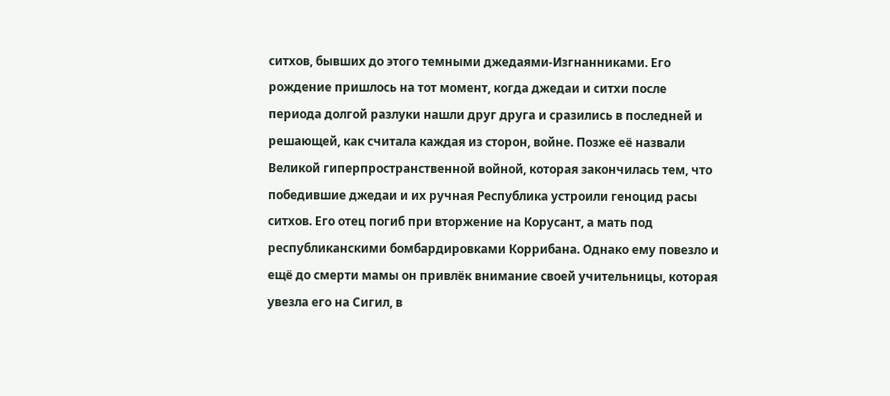ситхов, бывших до этого темными джедаями-Изгнанниками. Его рождение пришлось на тот момент, когда джедаи и ситхи после периода долгой разлуки нашли друг друга и сразились в последней и решающей, как считала каждая из сторон, войне. Позже её назвали Великой гиперпространственной войной, которая закончилась тем, что победившие джедаи и их ручная Республика устроили геноцид расы ситхов. Его отец погиб при вторжение на Корусант, а мать под республиканскими бомбардировками Коррибана. Однако ему повезло и ещё до смерти мамы он привлёк внимание своей учительницы, которая увезла его на Сигил, в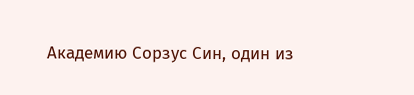Академию Сорзус Син, один из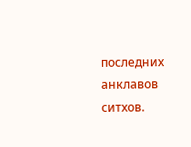последних анклавов ситхов.